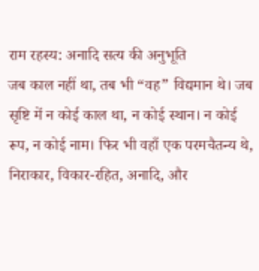राम रहस्य: अनादि सत्य की अनुभूति
जब काल नहीं था, तब भी “वह” विद्यमान थे। जब सृष्टि में न कोई काल था, न कोई स्थान। न कोई रूप, न कोई नाम। फिर भी वहाँ एक परमचैतन्य थे, निराकार, विकार-रहित, अनादि, और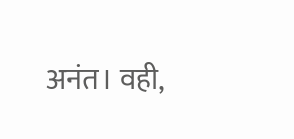अनंत। वही,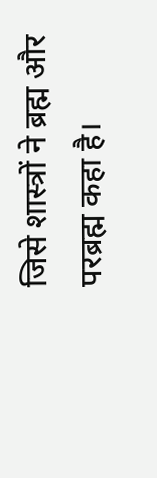जिसे शास्त्रों ने ब्रह्म और परब्रह्म कहा है।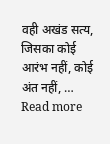वही अखंड सत्य, जिसका कोई आरंभ नहीं, कोई अंत नहीं, … Read more